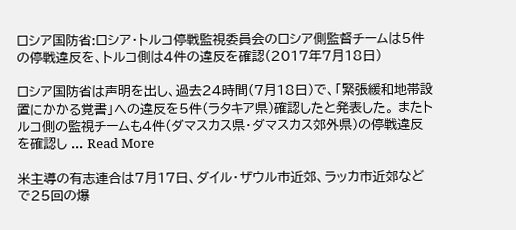ロシア国防省:ロシア・トルコ停戦監視委員会のロシア側監督チームは5件の停戦違反を、トルコ側は4件の違反を確認(2017年7月18日)

ロシア国防省は声明を出し、過去24時間(7月18日)で、「緊張緩和地帯設置にかかる覚書」への違反を5件(ラタキア県)確認したと発表した。 またトルコ側の監視チームも4件(ダマスカス県・ダマスカス郊外県)の停戦違反を確認し ... Read More

米主導の有志連合は7月17日、ダイル・ザウル市近郊、ラッカ市近郊などで25回の爆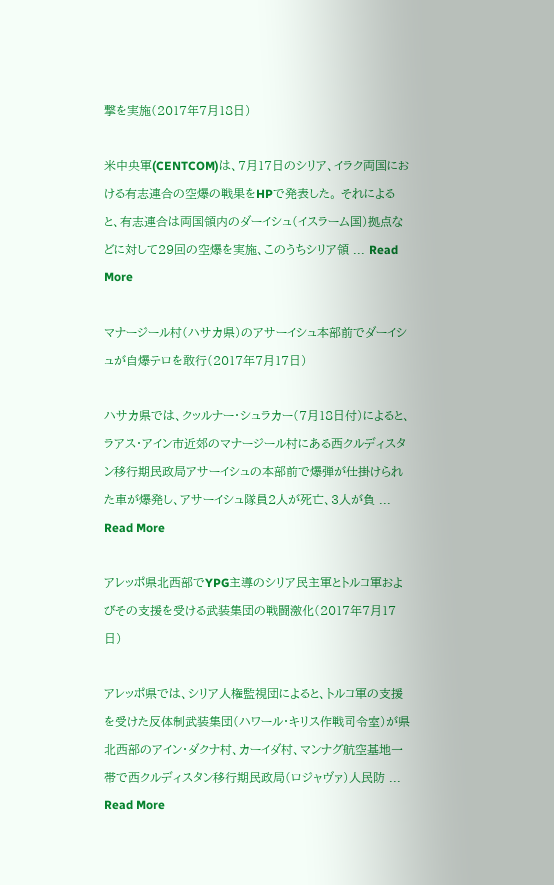撃を実施(2017年7月18日)

米中央軍(CENTCOM)は、7月17日のシリア、イラク両国における有志連合の空爆の戦果をHPで発表した。 それによると、有志連合は両国領内のダーイシュ(イスラーム国)拠点などに対して29回の空爆を実施、このうちシリア領 ... Read More

マナージール村(ハサカ県)のアサーイシュ本部前でダーイシュが自爆テロを敢行(2017年7月17日)

ハサカ県では、クッルナー・シュラカー(7月18日付)によると、ラアス・アイン市近郊のマナージール村にある西クルディスタン移行期民政局アサーイシュの本部前で爆弾が仕掛けられた車が爆発し、アサーイシュ隊員2人が死亡、3人が負 ... Read More

アレッポ県北西部でYPG主導のシリア民主軍とトルコ軍およびその支援を受ける武装集団の戦闘激化(2017年7月17日)

アレッポ県では、シリア人権監視団によると、トルコ軍の支援を受けた反体制武装集団(ハワール・キリス作戦司令室)が県北西部のアイン・ダクナ村、カーイダ村、マンナグ航空基地一帯で西クルディスタン移行期民政局(ロジャヴァ)人民防 ... Read More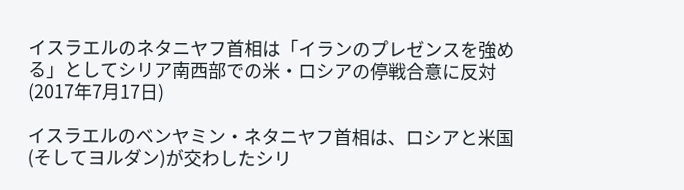イスラエルのネタニヤフ首相は「イランのプレゼンスを強める」としてシリア南西部での米・ロシアの停戦合意に反対(2017年7月17日)

イスラエルのベンヤミン・ネタニヤフ首相は、ロシアと米国(そしてヨルダン)が交わしたシリ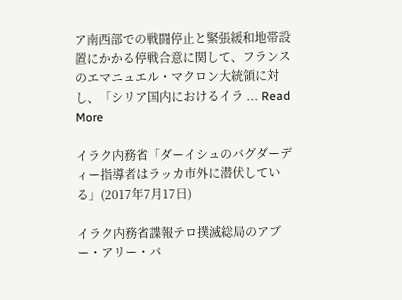ア南西部での戦闘停止と緊張緩和地帯設置にかかる停戦合意に関して、フランスのエマニュエル・マクロン大統領に対し、「シリア国内におけるイラ ... Read More

イラク内務省「ダーイシュのバグダーディー指導者はラッカ市外に潜伏している」(2017年7月17日)

イラク内務省諜報テロ撲滅総局のアブー・アリー・バ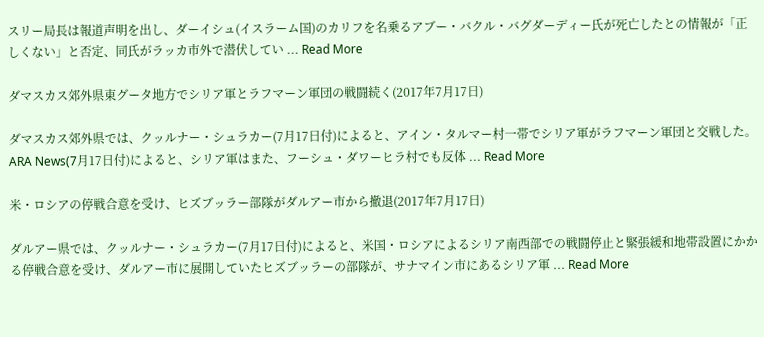スリー局長は報道声明を出し、ダーイシュ(イスラーム国)のカリフを名乗るアブー・バクル・バグダーディー氏が死亡したとの情報が「正しくない」と否定、同氏がラッカ市外で潜伏してい ... Read More

ダマスカス郊外県東グータ地方でシリア軍とラフマーン軍団の戦闘続く(2017年7月17日)

ダマスカス郊外県では、クッルナー・シュラカー(7月17日付)によると、アイン・タルマー村一帯でシリア軍がラフマーン軍団と交戦した。 ARA News(7月17日付)によると、シリア軍はまた、フーシュ・ダワーヒラ村でも反体 ... Read More

米・ロシアの停戦合意を受け、ヒズブッラー部隊がダルアー市から撤退(2017年7月17日)

ダルアー県では、クッルナー・シュラカー(7月17日付)によると、米国・ロシアによるシリア南西部での戦闘停止と緊張緩和地帯設置にかかる停戦合意を受け、ダルアー市に展開していたヒズブッラーの部隊が、サナマイン市にあるシリア軍 ... Read More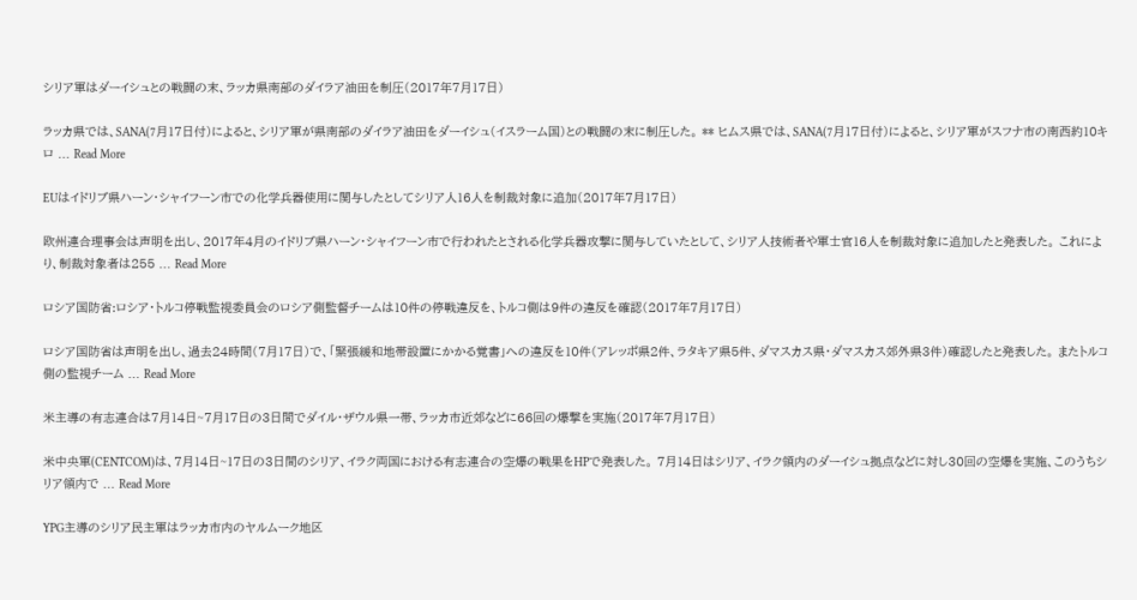シリア軍はダーイシュとの戦闘の末、ラッカ県南部のダイラア油田を制圧(2017年7月17日)

ラッカ県では、SANA(7月17日付)によると、シリア軍が県南部のダイラア油田をダーイシュ(イスラーム国)との戦闘の末に制圧した。 ** ヒムス県では、SANA(7月17日付)によると、シリア軍がスフナ市の南西約10キロ ... Read More

EUはイドリブ県ハーン・シャイフーン市での化学兵器使用に関与したとしてシリア人16人を制裁対象に追加(2017年7月17日)

欧州連合理事会は声明を出し、2017年4月のイドリブ県ハーン・シャイフーン市で行われたとされる化学兵器攻撃に関与していたとして、シリア人技術者や軍士官16人を制裁対象に追加したと発表した。 これにより、制裁対象者は255 ... Read More

ロシア国防省:ロシア・トルコ停戦監視委員会のロシア側監督チームは10件の停戦違反を、トルコ側は9件の違反を確認(2017年7月17日)

ロシア国防省は声明を出し、過去24時間(7月17日)で、「緊張緩和地帯設置にかかる覚書」への違反を10件(アレッポ県2件、ラタキア県5件、ダマスカス県・ダマスカス郊外県3件)確認したと発表した。 またトルコ側の監視チーム ... Read More

米主導の有志連合は7月14日~7月17日の3日間でダイル・ザウル県一帯、ラッカ市近郊などに66回の爆撃を実施(2017年7月17日)

米中央軍(CENTCOM)は、7月14日~17日の3日間のシリア、イラク両国における有志連合の空爆の戦果をHPで発表した。 7月14日はシリア、イラク領内のダーイシュ拠点などに対し30回の空爆を実施、このうちシリア領内で ... Read More

YPG主導のシリア民主軍はラッカ市内のヤルムーク地区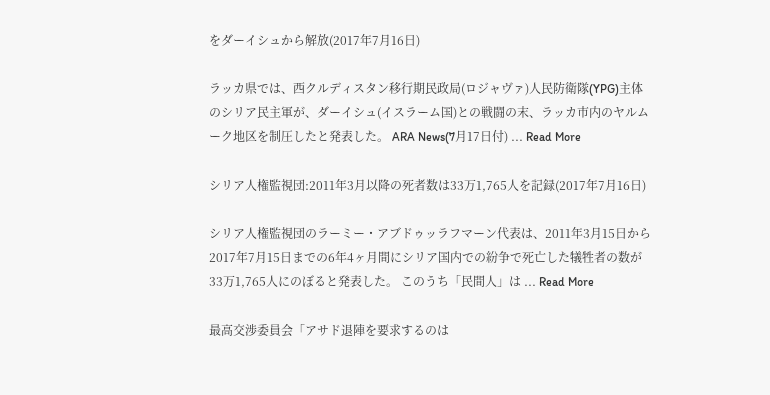をダーイシュから解放(2017年7月16日)

ラッカ県では、西クルディスタン移行期民政局(ロジャヴァ)人民防衛隊(YPG)主体のシリア民主軍が、ダーイシュ(イスラーム国)との戦闘の末、ラッカ市内のヤルムーク地区を制圧したと発表した。 ARA News(7月17日付) ... Read More

シリア人権監視団:2011年3月以降の死者数は33万1,765人を記録(2017年7月16日)

シリア人権監視団のラーミー・アブドゥッラフマーン代表は、2011年3月15日から2017年7月15日までの6年4ヶ月間にシリア国内での紛争で死亡した犠牲者の数が33万1,765人にのぼると発表した。 このうち「民間人」は ... Read More

最高交渉委員会「アサド退陣を要求するのは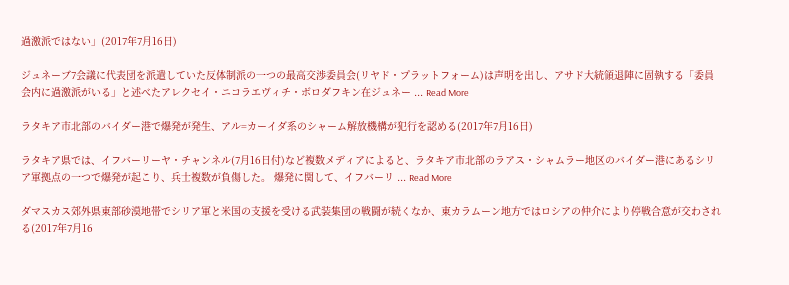過激派ではない」(2017年7月16日)

ジュネーブ7会議に代表団を派遣していた反体制派の一つの最高交渉委員会(リヤド・プラットフォーム)は声明を出し、アサド大統領退陣に固執する「委員会内に過激派がいる」と述べたアレクセイ・ニコラエヴィチ・ボロダフキン在ジュネー ... Read More

ラタキア市北部のバイダー港で爆発が発生、アル=カーイダ系のシャーム解放機構が犯行を認める(2017年7月16日)

ラタキア県では、イフバーリーヤ・チャンネル(7月16日付)など複数メディアによると、ラタキア市北部のラアス・シャムラー地区のバイダー港にあるシリア軍拠点の一つで爆発が起こり、兵士複数が負傷した。 爆発に関して、イフバーリ ... Read More

ダマスカス郊外県東部砂漠地帯でシリア軍と米国の支援を受ける武装集団の戦闘が続くなか、東カラムーン地方ではロシアの仲介により停戦合意が交わされる(2017年7月16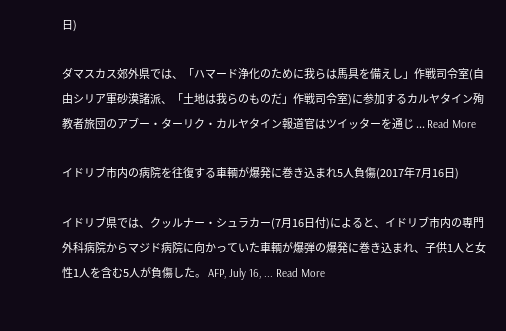日)

ダマスカス郊外県では、「ハマード浄化のために我らは馬具を備えし」作戦司令室(自由シリア軍砂漠諸派、「土地は我らのものだ」作戦司令室)に参加するカルヤタイン殉教者旅団のアブー・ターリク・カルヤタイン報道官はツイッターを通じ ... Read More

イドリブ市内の病院を往復する車輌が爆発に巻き込まれ5人負傷(2017年7月16日)

イドリブ県では、クッルナー・シュラカー(7月16日付)によると、イドリブ市内の専門外科病院からマジド病院に向かっていた車輌が爆弾の爆発に巻き込まれ、子供1人と女性1人を含む5人が負傷した。 AFP, July 16, ... Read More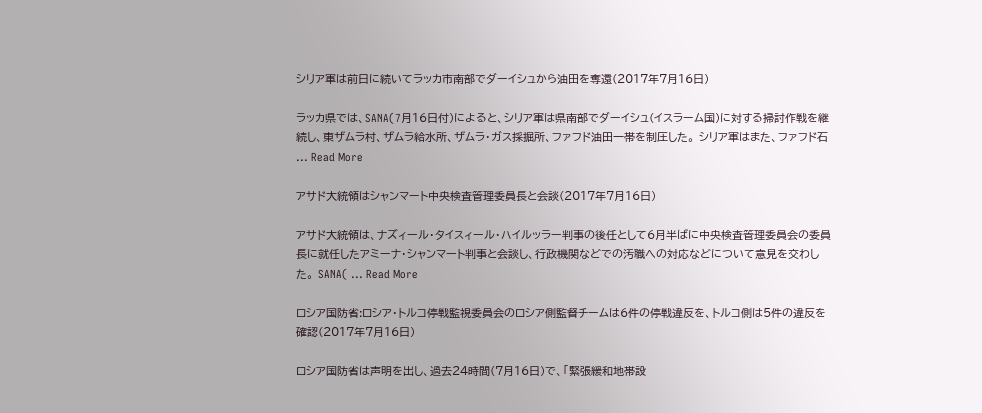シリア軍は前日に続いてラッカ市南部でダーイシュから油田を奪還(2017年7月16日)

ラッカ県では、SANA(7月16日付)によると、シリア軍は県南部でダーイシュ(イスラーム国)に対する掃討作戦を継続し、東ザムラ村、ザムラ給水所、ザムラ・ガス採掘所、ファフド油田一帯を制圧した。 シリア軍はまた、ファフド石 ... Read More

アサド大統領はシャンマート中央検査管理委員長と会談(2017年7月16日)

アサド大統領は、ナズィール・タイスィール・ハイルッラー判事の後任として6月半ばに中央検査管理委員会の委員長に就任したアミーナ・シャンマート判事と会談し、行政機関などでの汚職への対応などについて意見を交わした。 SANA( ... Read More

ロシア国防省:ロシア・トルコ停戦監視委員会のロシア側監督チームは6件の停戦違反を、トルコ側は5件の違反を確認(2017年7月16日)

ロシア国防省は声明を出し、過去24時間(7月16日)で、「緊張緩和地帯設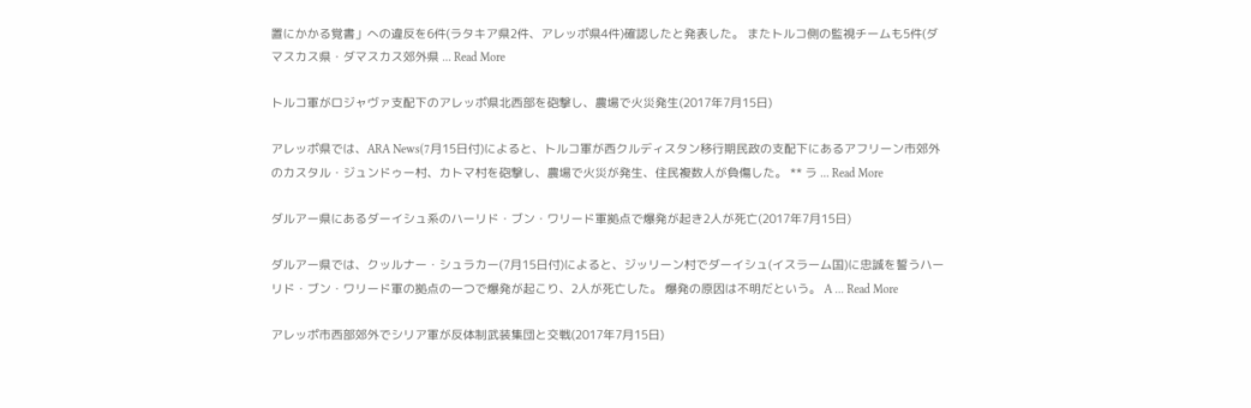置にかかる覚書」への違反を6件(ラタキア県2件、アレッポ県4件)確認したと発表した。 またトルコ側の監視チームも5件(ダマスカス県・ダマスカス郊外県 ... Read More

トルコ軍がロジャヴァ支配下のアレッポ県北西部を砲撃し、農場で火災発生(2017年7月15日)

アレッポ県では、ARA News(7月15日付)によると、トルコ軍が西クルディスタン移行期民政の支配下にあるアフリーン市郊外のカスタル・ジュンドゥー村、カトマ村を砲撃し、農場で火災が発生、住民複数人が負傷した。 ** ラ ... Read More

ダルアー県にあるダーイシュ系のハーリド・ブン・ワリード軍拠点で爆発が起き2人が死亡(2017年7月15日)

ダルアー県では、クッルナー・シュラカー(7月15日付)によると、ジッリーン村でダーイシュ(イスラーム国)に忠誠を誓うハーリド・ブン・ワリード軍の拠点の一つで爆発が起こり、2人が死亡した。 爆発の原因は不明だという。 A ... Read More

アレッポ市西部郊外でシリア軍が反体制武装集団と交戦(2017年7月15日)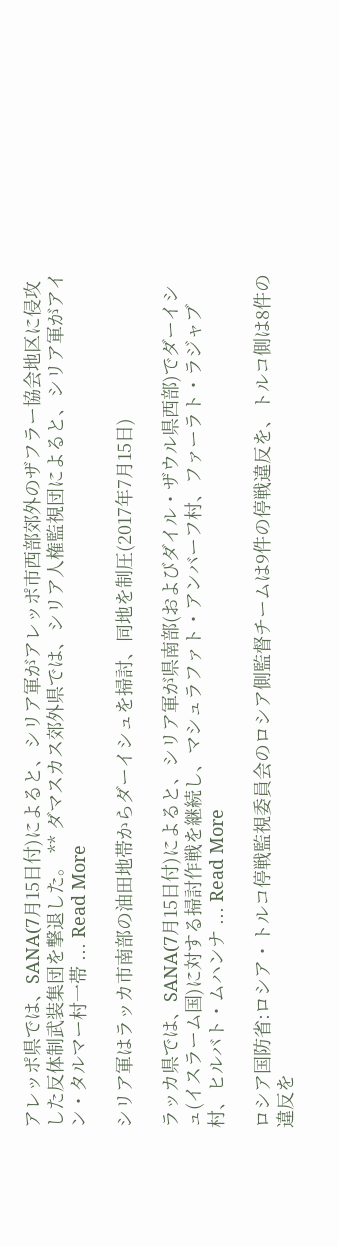アレッポ県では、SANA(7月15日付)によると、シリア軍がアレッポ市西部郊外のザフラー協会地区に侵攻した反体制武装集団を撃退した。 ** ダマスカス郊外県では、シリア人権監視団によると、シリア軍がアイン・タルマー村一帯 ... Read More

シリア軍はラッカ市南部の油田地帯からダーイシュを掃討、同地を制圧(2017年7月15日)

ラッカ県では、SANA(7月15日付)によると、シリア軍が県南部(およびダイル・ザウル県西部)でダーイシュ(イスラーム国)に対する掃討作戦を継続し、マシュラファト・アンバーフ村、ファーラト・ラジャブ村、ヒルバト・ムハンナ ... Read More

ロシア国防省:ロシア・トルコ停戦監視委員会のロシア側監督チームは9件の停戦違反を、トルコ側は8件の違反を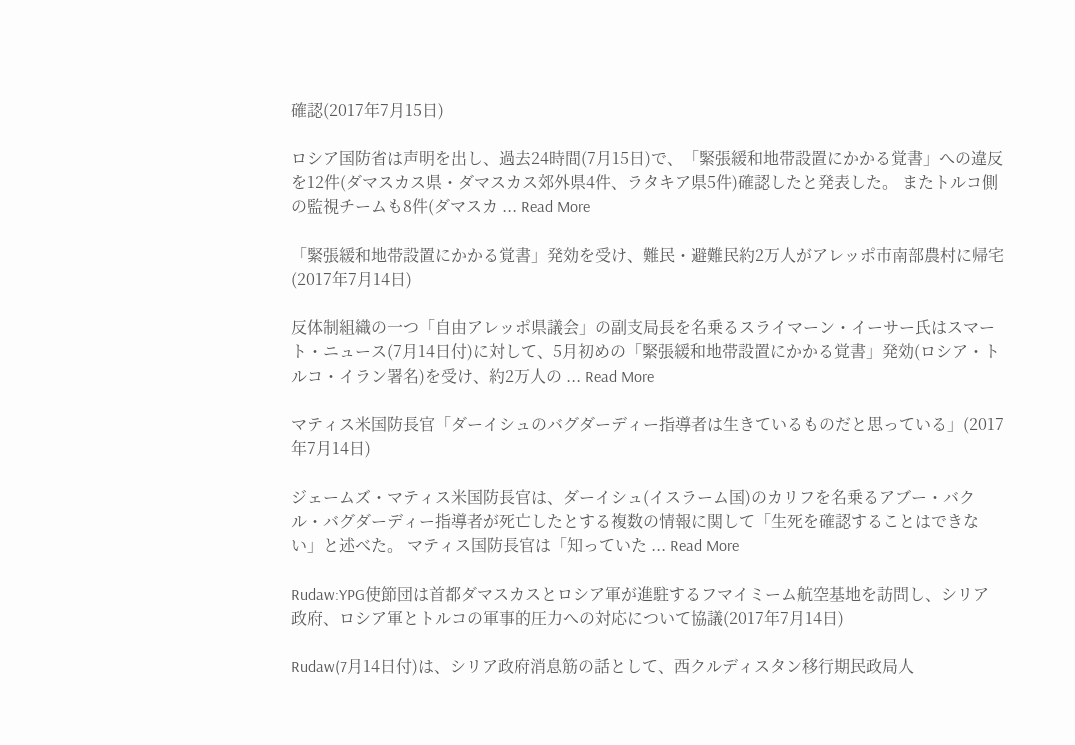確認(2017年7月15日)

ロシア国防省は声明を出し、過去24時間(7月15日)で、「緊張緩和地帯設置にかかる覚書」への違反を12件(ダマスカス県・ダマスカス郊外県4件、ラタキア県5件)確認したと発表した。 またトルコ側の監視チームも8件(ダマスカ ... Read More

「緊張緩和地帯設置にかかる覚書」発効を受け、難民・避難民約2万人がアレッポ市南部農村に帰宅(2017年7月14日)

反体制組織の一つ「自由アレッポ県議会」の副支局長を名乗るスライマーン・イーサー氏はスマート・ニュース(7月14日付)に対して、5月初めの「緊張緩和地帯設置にかかる覚書」発効(ロシア・トルコ・イラン署名)を受け、約2万人の ... Read More

マティス米国防長官「ダーイシュのバグダーディー指導者は生きているものだと思っている」(2017年7月14日)

ジェームズ・マティス米国防長官は、ダーイシュ(イスラーム国)のカリフを名乗るアブー・バクル・バグダーディー指導者が死亡したとする複数の情報に関して「生死を確認することはできない」と述べた。 マティス国防長官は「知っていた ... Read More

Rudaw:YPG使節団は首都ダマスカスとロシア軍が進駐するフマイミーム航空基地を訪問し、シリア政府、ロシア軍とトルコの軍事的圧力への対応について協議(2017年7月14日)

Rudaw(7月14日付)は、シリア政府消息筋の話として、西クルディスタン移行期民政局人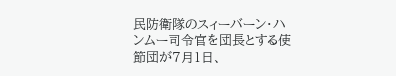民防衛隊のスィーバーン・ハンムー司令官を団長とする使節団が7月1日、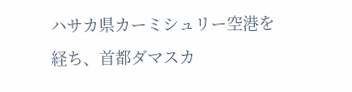ハサカ県カーミシュリー空港を経ち、首都ダマスカ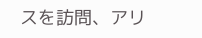スを訪問、アリ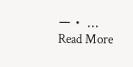ー・ ... Read More